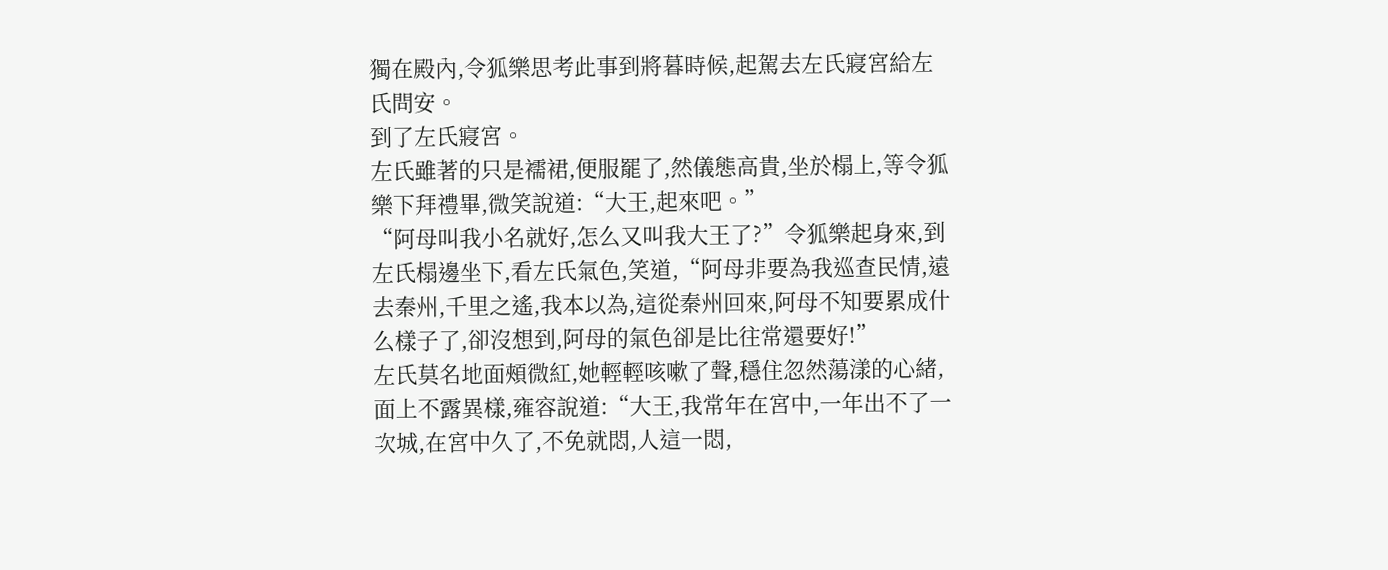獨在殿內,令狐樂思考此事到將暮時候,起駕去左氏寢宮給左氏問安。
到了左氏寢宮。
左氏雖著的只是襦裙,便服罷了,然儀態高貴,坐於榻上,等令狐樂下拜禮畢,微笑說道:“大王,起來吧。”
“阿母叫我小名就好,怎么又叫我大王了?”令狐樂起身來,到左氏榻邊坐下,看左氏氣色,笑道,“阿母非要為我巡查民情,遠去秦州,千里之遙,我本以為,這從秦州回來,阿母不知要累成什么樣子了,卻沒想到,阿母的氣色卻是比往常還要好!”
左氏莫名地面頰微紅,她輕輕咳嗽了聲,穩住忽然蕩漾的心緒,面上不露異樣,雍容說道:“大王,我常年在宮中,一年出不了一次城,在宮中久了,不免就悶,人這一悶,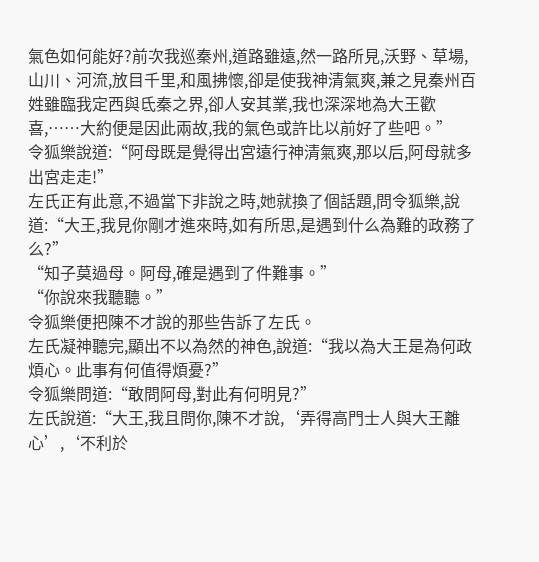氣色如何能好?前次我巡秦州,道路雖遠,然一路所見,沃野、草場,山川、河流,放目千里,和風拂懷,卻是使我神清氣爽,兼之見秦州百姓雖臨我定西與氐秦之界,卻人安其業,我也深深地為大王歡喜,……大約便是因此兩故,我的氣色或許比以前好了些吧。”
令狐樂說道:“阿母既是覺得出宮遠行神清氣爽,那以后,阿母就多出宮走走!”
左氏正有此意,不過當下非說之時,她就換了個話題,問令狐樂,說道:“大王,我見你剛才進來時,如有所思,是遇到什么為難的政務了么?”
“知子莫過母。阿母,確是遇到了件難事。”
“你說來我聽聽。”
令狐樂便把陳不才說的那些告訴了左氏。
左氏凝神聽完,顯出不以為然的神色,說道:“我以為大王是為何政煩心。此事有何值得煩憂?”
令狐樂問道:“敢問阿母,對此有何明見?”
左氏說道:“大王,我且問你,陳不才說,‘弄得高門士人與大王離心’,‘不利於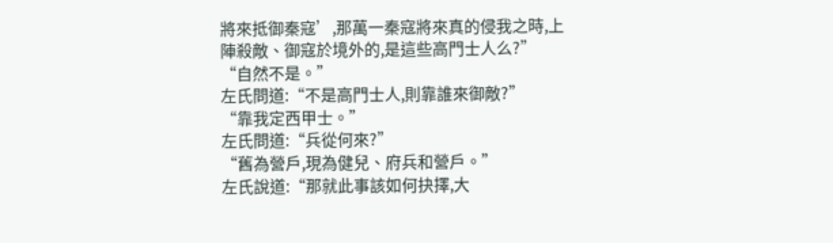將來抵御秦寇’,那萬一秦寇將來真的侵我之時,上陣殺敵、御寇於境外的,是這些高門士人么?”
“自然不是。”
左氏問道:“不是高門士人,則靠誰來御敵?”
“靠我定西甲士。”
左氏問道:“兵從何來?”
“舊為營戶,現為健兒、府兵和營戶。”
左氏說道:“那就此事該如何抉擇,大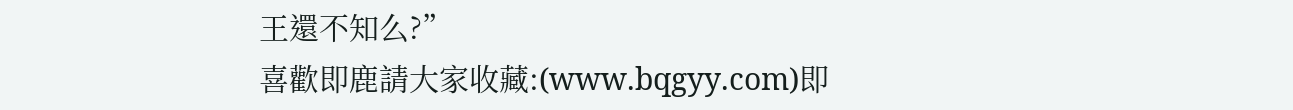王還不知么?”
喜歡即鹿請大家收藏:(www.bqgyy.com)即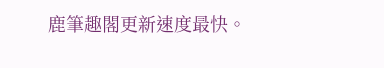鹿筆趣閣更新速度最快。